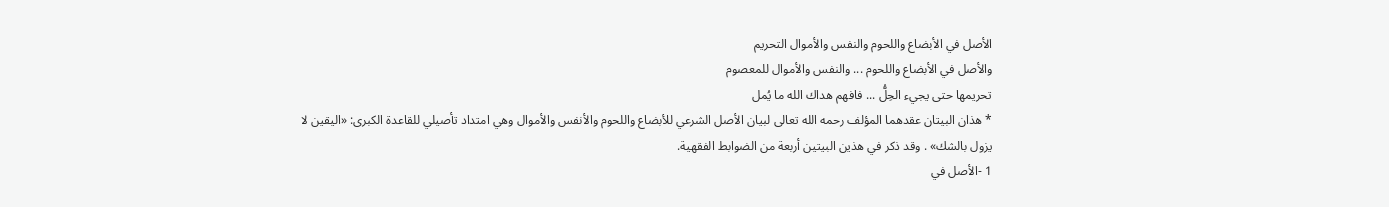الأصل في الأبضاع واللحوم والنفس والأموال التحريم
والأصل في الأبضاع واللحوم ... والنفس والأموال للمعصوم
تحريمها حتى يجيء الحِلُّ ... فافهم هداك الله ما يُمل
* هذان البيتان عقدهما المؤلف رحمه الله تعالى لبيان الأصل الشرعي للأبضاع واللحوم والأنفس والأموال وهي امتداد تأصيلي للقاعدة الكبرى: «اليقين لا يزول بالشك» . وقد ذكر في هذين البيتين أربعة من الضوابط الفقهية.
1 -الأصل في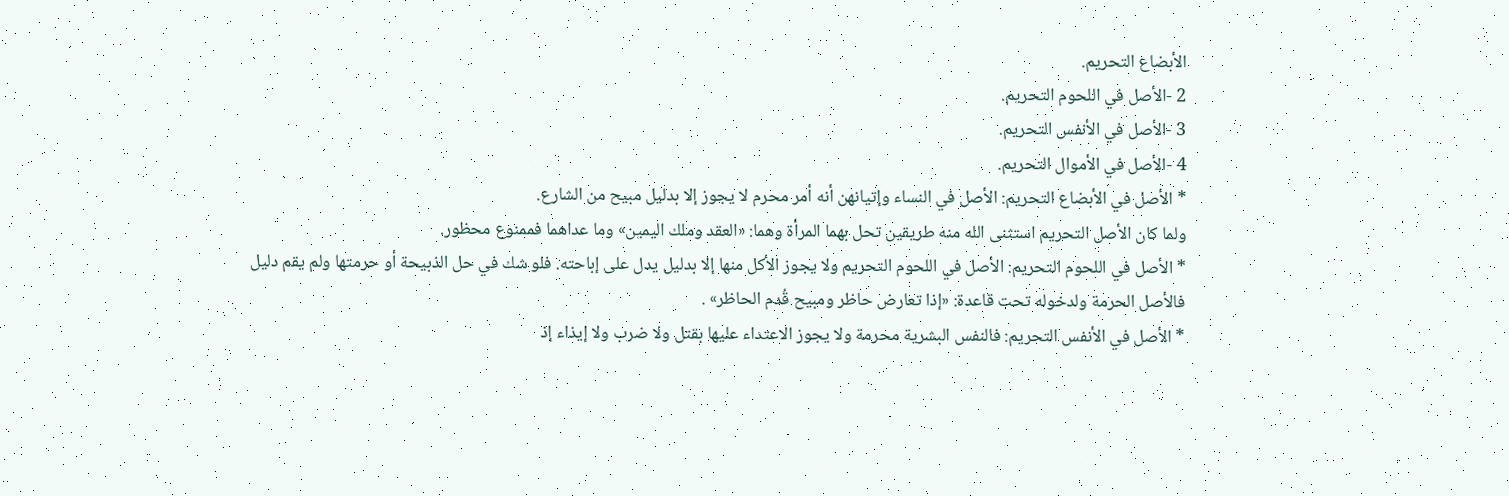الأبضاع التحريم.
2 -الأصل في اللحوم التحريم.
3 -الأصل في الأنفس التحريم.
4 -الأصل في الأموال التحريم.
* الأصل في الأبضاع التحريم: الأصل في النساء وإتيانهن أنه أمر محرم لا يجوز إلا بدليل مبيح من الشارع.
ولما كان الأصل التحريم استثنى الله منه طريقين تحل بهما المرأة وهما: «العقد وملك اليمين» وما عداهما فممنوع محظور.
* الأصل في اللحوم التحريم: الأصل في اللحوم التحريم ولا يجوز الأكل منها إلا بدليل يدل على إباحته. فلو شك في حل الذبيحة أو حرمتها ولم يقم دليل فالأصل الحرمة ولدخوله تحت قاعدة: «إذا تعارض حاظر ومبيح قُدم الحاظر» .
* الأصل في الأنفس التحريم: فالنفس البشرية محرمة ولا يجوز الاعتداء عليها بقتل ولا ضرب ولا إيذاء إذ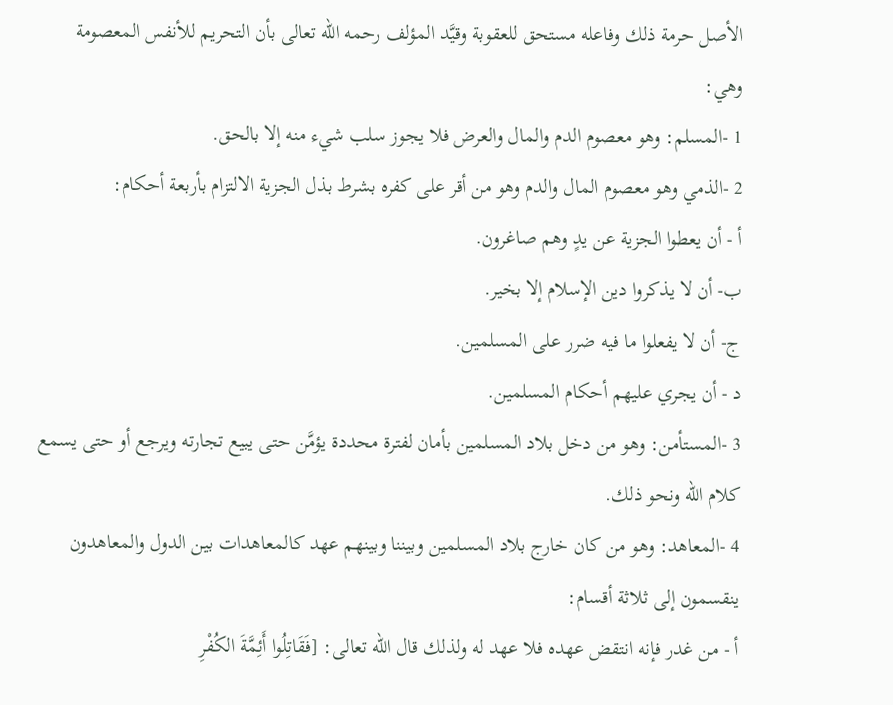الأصل حرمة ذلك وفاعله مستحق للعقوبة وقيَّد المؤلف رحمه الله تعالى بأن التحريم للأنفس المعصومة وهي:
1 -المسلم: وهو معصوم الدم والمال والعرض فلا يجوز سلب شيء منه إلا بالحق.
2 -الذمي وهو معصوم المال والدم وهو من أقر على كفره بشرط بذل الجزية الالتزام بأربعة أحكام:
أ - أن يعطوا الجزية عن يدٍ وهم صاغرون.
ب- أن لا يذكروا دين الإسلام إلا بخير.
ج- أن لا يفعلوا ما فيه ضرر على المسلمين.
د - أن يجري عليهم أحكام المسلمين.
3 -المستأمن: وهو من دخل بلاد المسلمين بأمان لفترة محددة يؤمَّن حتى يبيع تجارته ويرجع أو حتى يسمع كلام الله ونحو ذلك.
4 -المعاهد: وهو من كان خارج بلاد المسلمين وبيننا وبينهم عهد كالمعاهدات بين الدول والمعاهدون ينقسمون إلى ثلاثة أقسام:
أ - من غدر فإنه انتقض عهده فلا عهد له ولذلك قال الله تعالى: [فَقَاتِلُوا أَئِمَّةَ الكُفْرِ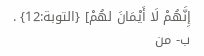إِنَّهُمْ لَا أَيْمَانَ لهُمْ] {التوبة:12} .
ب- من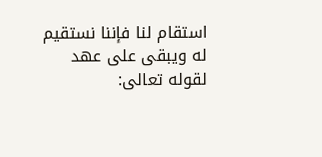استقام لنا فإننا نستقيم له ويبقى على عهد لقوله تعالى: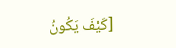[كَيْفَ يَكُونُ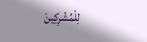لِلْمُشْرِكِينَ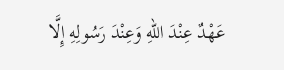عَهْدٌ عِنْدَ اللهِ وَعِنْدَ رَسُولِهِ إِلَّا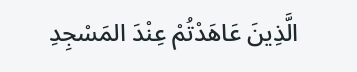الَّذِينَ عَاهَدْتُمْ عِنْدَ المَسْجِدِ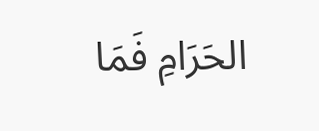الحَرَامِ فَمَا